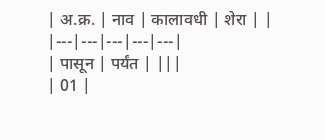| अ.क्र. | नाव | कालावधी | शेरा | |
|---|---|---|---|---|
| पासून | पर्यंत | |||
| 01 |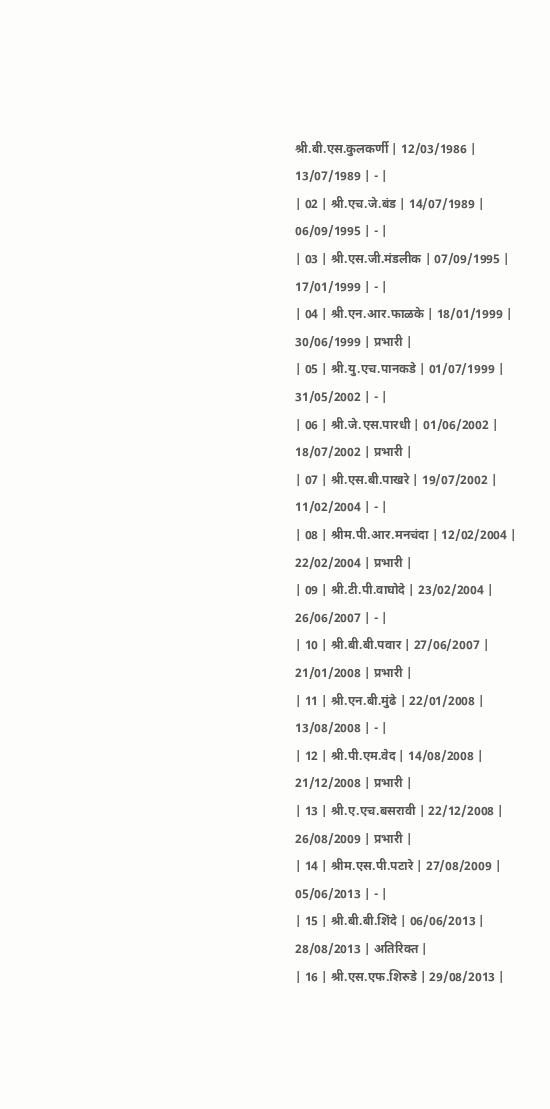श्री.बी.एस.कुलकर्णी | 12/03/1986 | 13/07/1989 | - |
| 02 | श्री.एच.जे.बंड | 14/07/1989 | 06/09/1995 | - |
| 03 | श्री.एस.जी.मंडलीक | 07/09/1995 | 17/01/1999 | - |
| 04 | श्री.एन.आर.फाळके | 18/01/1999 | 30/06/1999 | प्रभारी |
| 05 | श्री.यु.एच.पानकडे | 01/07/1999 | 31/05/2002 | - |
| 06 | श्री.जे.एस.पारधी | 01/06/2002 | 18/07/2002 | प्रभारी |
| 07 | श्री.एस.बी.पाखरे | 19/07/2002 | 11/02/2004 | - |
| 08 | श्रीम.पी.आर.मनचंदा | 12/02/2004 | 22/02/2004 | प्रभारी |
| 09 | श्री.टी.पी.वाघोदे | 23/02/2004 | 26/06/2007 | - |
| 10 | श्री.बी.बी.पवार | 27/06/2007 | 21/01/2008 | प्रभारी |
| 11 | श्री.एन.बी.मुंढे | 22/01/2008 | 13/08/2008 | - |
| 12 | श्री.पी.एम.वेद | 14/08/2008 | 21/12/2008 | प्रभारी |
| 13 | श्री.ए.एच.बसरावी | 22/12/2008 | 26/08/2009 | प्रभारी |
| 14 | श्रीम.एस.पी.पटारे | 27/08/2009 | 05/06/2013 | - |
| 15 | श्री.बी.बी.शिंदे | 06/06/2013 | 28/08/2013 | अतिरिक्त |
| 16 | श्री.एस.एफ.शिरुडे | 29/08/2013 |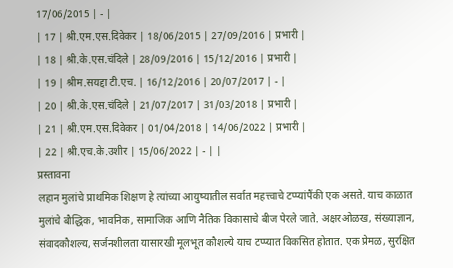17/06/2015 | - |
| 17 | श्री.एम.एस.दिवेकर | 18/06/2015 | 27/09/2016 | प्रभारी |
| 18 | श्री.के.एस.चंदिले | 28/09/2016 | 15/12/2016 | प्रभारी |
| 19 | श्रीम.सयद्दा टी.एच. | 16/12/2016 | 20/07/2017 | - |
| 20 | श्री.के.एस.चंदिले | 21/07/2017 | 31/03/2018 | प्रभारी |
| 21 | श्री.एम.एस.दिवेकर | 01/04/2018 | 14/06/2022 | प्रभारी |
| 22 | श्री.एच.के.उशीर | 15/06/2022 | - | |
प्रस्तावना
लहान मुलांचे प्राथमिक शिक्षण हे त्यांच्या आयुष्यातील सर्वात महत्त्वाचे टप्प्यांपैंकी एक असते. याच काळात मुलांचे बौद्धिक, भावनिक, सामाजिक आणि नैतिक विकासाचे बीज पेरले जाते. अक्षरओळख, संख्याज्ञान, संवादकौशल्य, सर्जनशीलता यासारखी मूलभूत कौशल्ये याच टप्प्यात विकसित होतात. एक प्रेमळ, सुरक्षित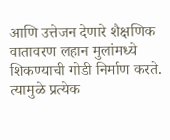आणि उत्तेजन देणारे शैक्षणिक वातावरण लहान मुलांमध्ये शिकण्याची गोडी निर्माण करते. त्यामुळे प्रत्येक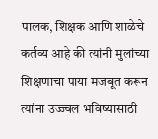पालक, शिक्षक आणि शाळेचे कर्तव्य आहे की त्यांनी मुलांच्या शिक्षणाचा पाया मजबूत करून त्यांना उज्ज्वल भविष्यासाठी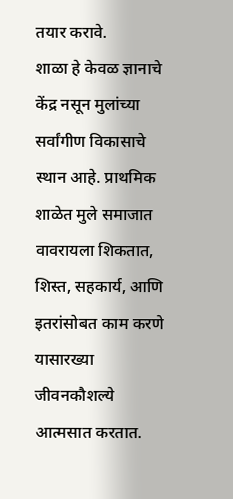तयार करावे.
शाळा हे केवळ ज्ञानाचे केंद्र नसून मुलांच्या सर्वांगीण विकासाचे स्थान आहे. प्राथमिक शाळेत मुले समाजात वावरायला शिकतात, शिस्त, सहकार्य, आणि इतरांसोबत काम करणे यासारख्या जीवनकौशल्ये आत्मसात करतात.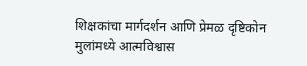शिक्षकांचा मार्गदर्शन आणि प्रेमळ दृष्टिकोन मुलांमध्ये आत्मविश्वास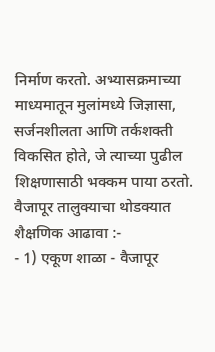निर्माण करतो. अभ्यासक्रमाच्या माध्यमातून मुलांमध्ये जिज्ञासा, सर्जनशीलता आणि तर्कशक्ती विकसित होते, जे त्याच्या पुढील शिक्षणासाठी भक्कम पाया ठरतो.
वैजापूर तालुक्याचा थोडक्यात शैक्षणिक आढावा :-
- 1) एकूण शाळा - वैजापूर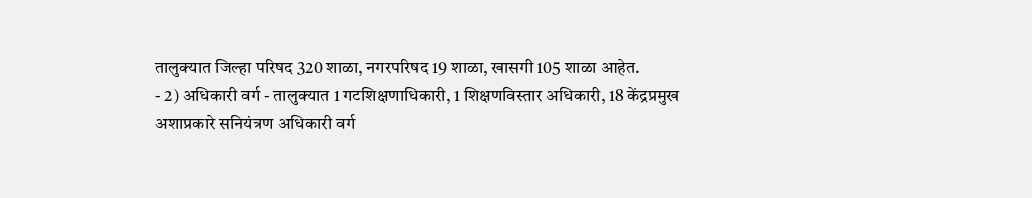तालुक्यात जिल्हा परिषद 320 शाळा, नगरपरिषद 19 शाळा, खासगी 105 शाळा आहेत.
- 2) अधिकारी वर्ग - तालुक्यात 1 गटशिक्षणाधिकारी, 1 शिक्षणविस्तार अधिकारी, 18 केंद्रप्रमुख अशाप्रकारे सनियंत्रण अधिकारी वर्ग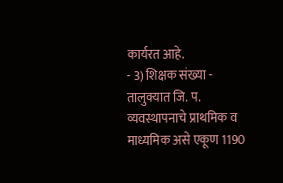कार्यरत आहे.
- 3) शिक्षक संख्या - तालुक्यात जि. प. व्यवस्थापनाचे प्राथमिक व माध्यमिक असे एकूण 1190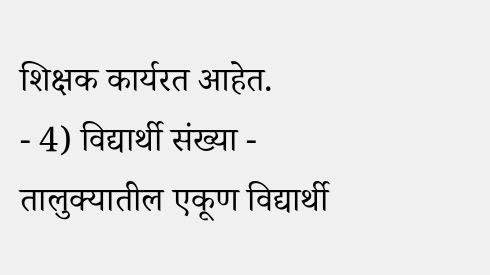शिक्षक कार्यरत आहेत.
- 4) विद्यार्थी संख्या - तालुक्यातील एकूण विद्यार्थी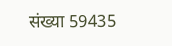संख्या 59435